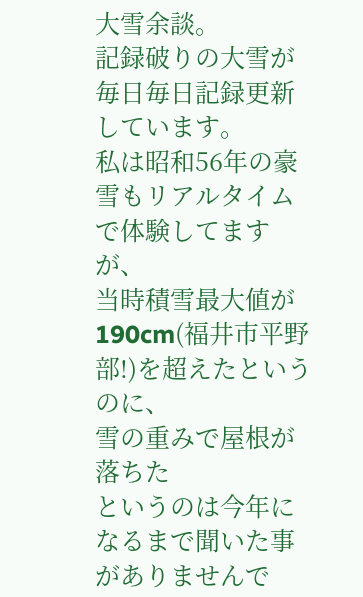大雪余談。
記録破りの大雪が毎日毎日記録更新しています。
私は昭和56年の豪雪もリアルタイムで体験してますが、
当時積雪最大値が190cm(福井市平野部!)を超えたというのに、
雪の重みで屋根が落ちた
というのは今年になるまで聞いた事がありませんで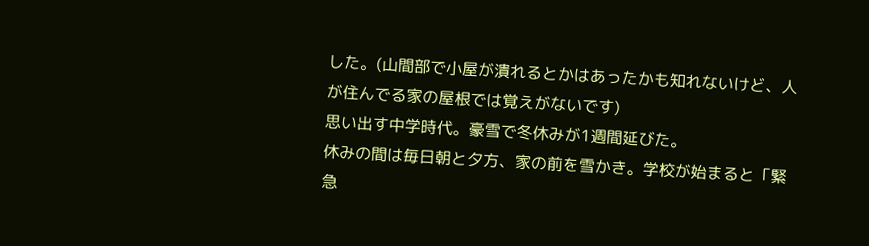した。(山間部で小屋が潰れるとかはあったかも知れないけど、人が住んでる家の屋根では覚えがないです)
思い出す中学時代。豪雪で冬休みが1週間延びた。
休みの間は毎日朝と夕方、家の前を雪かき。学校が始まると「緊急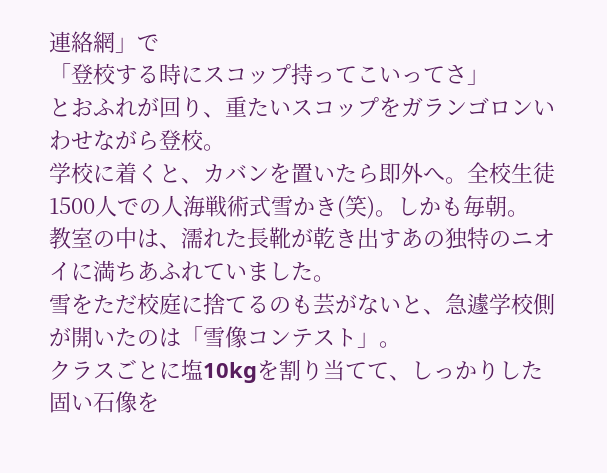連絡網」で
「登校する時にスコップ持ってこいってさ」
とおふれが回り、重たいスコップをガランゴロンいわせながら登校。
学校に着くと、カバンを置いたら即外へ。全校生徒1500人での人海戦術式雪かき(笑)。しかも毎朝。
教室の中は、濡れた長靴が乾き出すあの独特のニオイに満ちあふれていました。
雪をただ校庭に捨てるのも芸がないと、急遽学校側が開いたのは「雪像コンテスト」。
クラスごとに塩10kgを割り当てて、しっかりした固い石像を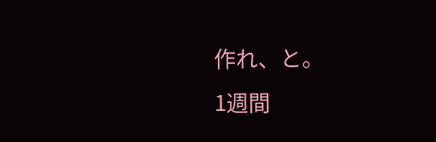作れ、と。
1週間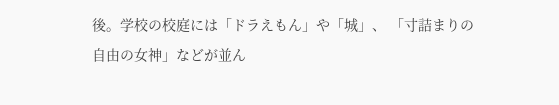後。学校の校庭には「ドラえもん」や「城」、 「寸詰まりの自由の女神」などが並ん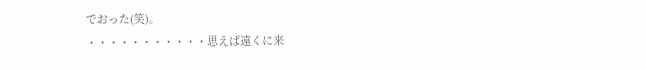でおった(笑)。
・・・・・・・・・・・思えば遠くに来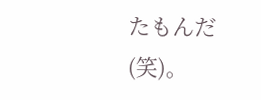たもんだ(笑)。